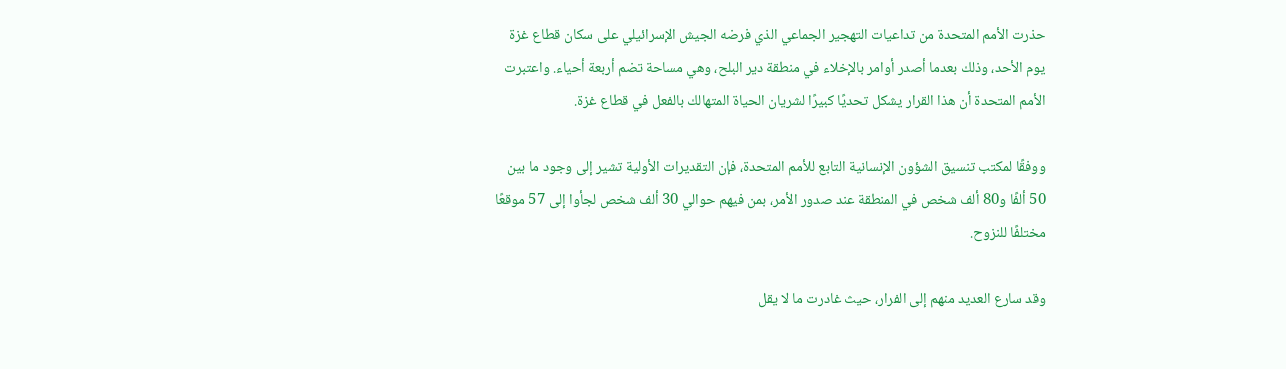حذرت الأمم المتحدة من تداعيات التهجير الجماعي الذي فرضه الجيش الإسرائيلي على سكان قطاع غزة يوم الأحد، وذلك بعدما أصدر أوامر بالإخلاء في منطقة دير البلح، وهي مساحة تضم أربعة أحياء. واعتبرت الأمم المتحدة أن هذا القرار يشكل تحديًا كبيرًا لشريان الحياة المتهالك بالفعل في قطاع غزة.

ووفقًا لمكتب تنسيق الشؤون الإنسانية التابع للأمم المتحدة، فإن التقديرات الأولية تشير إلى وجود ما بين 50 ألفًا و80 ألف شخص في المنطقة عند صدور الأمر، بمن فيهم حوالي 30 ألف شخص لجأوا إلى 57 موقعًا مختلفًا للنزوح.

وقد سارع العديد منهم إلى الفرار، حيث غادرت ما لا يقل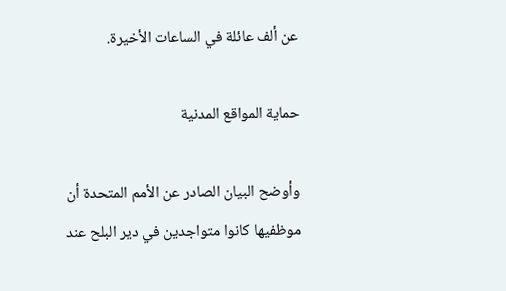عن ألف عائلة في الساعات الأخيرة.

حماية المواقع المدنية

وأوضح البيان الصادر عن الأمم المتحدة أن موظفيها كانوا متواجدين في دير البلح عند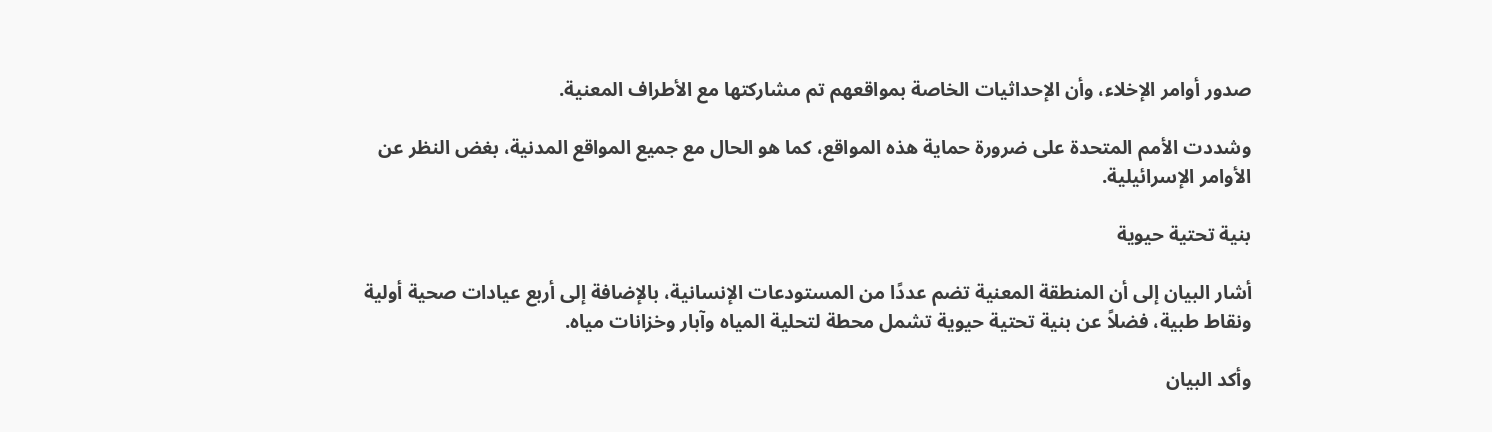صدور أوامر الإخلاء، وأن الإحداثيات الخاصة بمواقعهم تم مشاركتها مع الأطراف المعنية.

وشددت الأمم المتحدة على ضرورة حماية هذه المواقع، كما هو الحال مع جميع المواقع المدنية، بغض النظر عن الأوامر الإسرائيلية.

بنية تحتية حيوية

أشار البيان إلى أن المنطقة المعنية تضم عددًا من المستودعات الإنسانية، بالإضافة إلى أربع عيادات صحية أولية ونقاط طبية، فضلاً عن بنية تحتية حيوية تشمل محطة لتحلية المياه وآبار وخزانات مياه.

وأكد البيان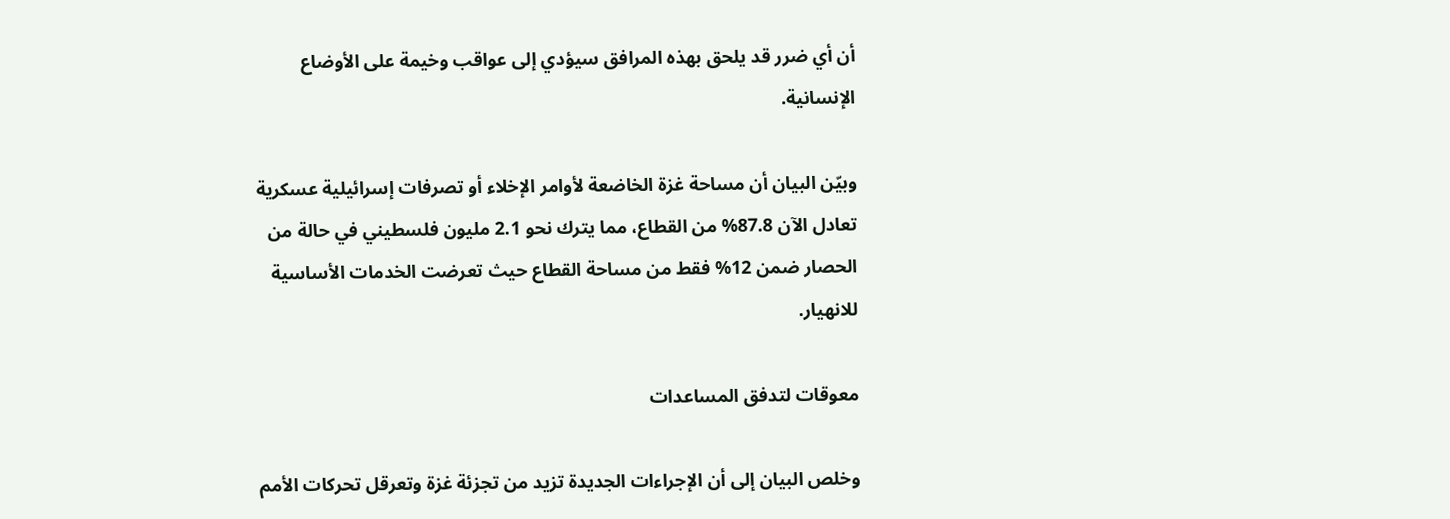أن أي ضرر قد يلحق بهذه المرافق سيؤدي إلى عواقب وخيمة على الأوضاع الإنسانية.

وبيّن البيان أن مساحة غزة الخاضعة لأوامر الإخلاء أو تصرفات إسرائيلية عسكرية تعادل الآن 87.8% من القطاع، مما يترك نحو 2.1 مليون فلسطيني في حالة من الحصار ضمن 12% فقط من مساحة القطاع حيث تعرضت الخدمات الأساسية للانهيار.

معوقات لتدفق المساعدات

وخلص البيان إلى أن الإجراءات الجديدة تزيد من تجزئة غزة وتعرقل تحركات الأمم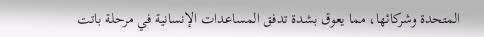المتحدة وشركائها، مما يعوق بشدة تدفق المساعدات الإنسانية في مرحلة باتت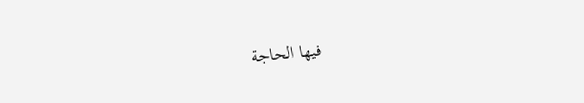فيها الحاجة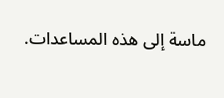ماسة إلى هذه المساعدات.